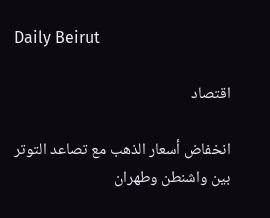Daily Beirut

اقتصاد

انخفاض أسعار الذهب مع تصاعد التوتر بين واشنطن وطهران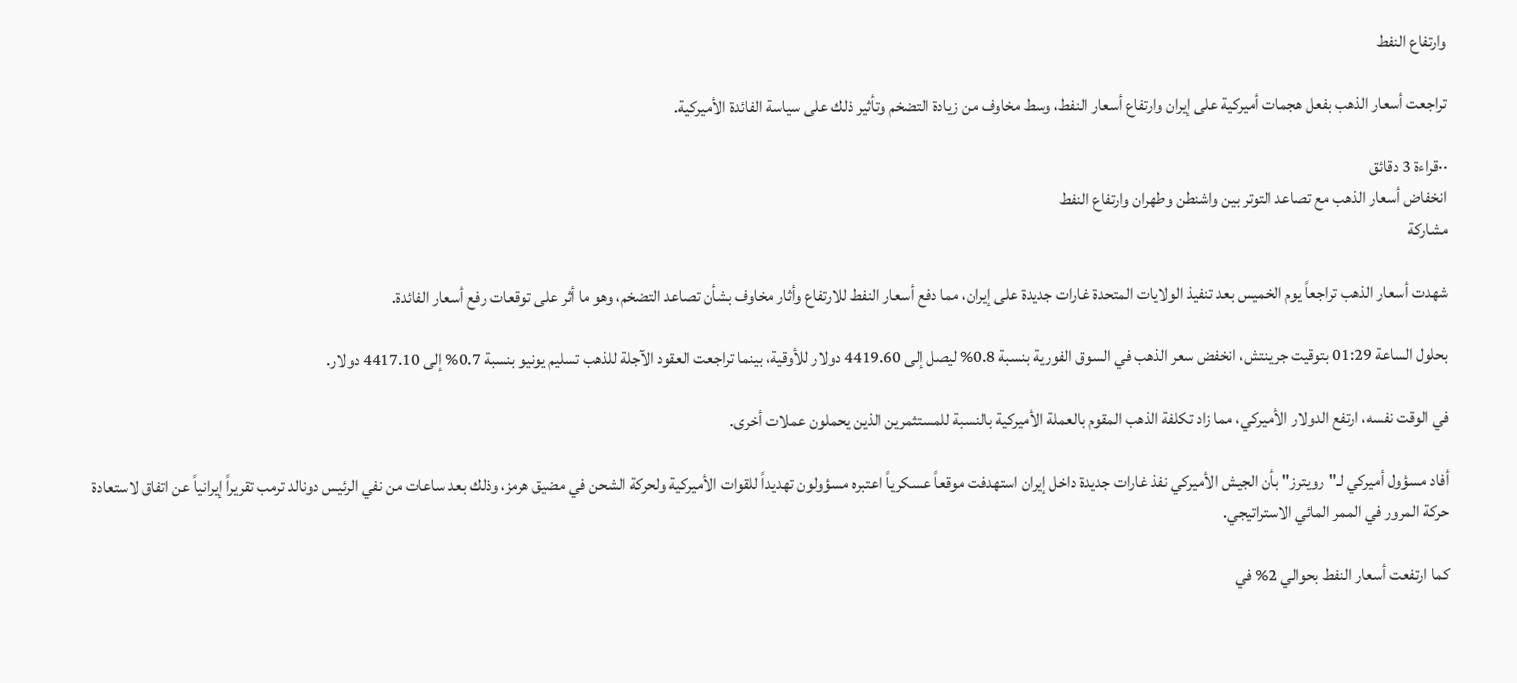وارتفاع النفط

تراجعت أسعار الذهب بفعل هجمات أميركية على إيران وارتفاع أسعار النفط، وسط مخاوف من زيادة التضخم وتأثير ذلك على سياسة الفائدة الأميركية.

··قراءة 3 دقائق
انخفاض أسعار الذهب مع تصاعد التوتر بين واشنطن وطهران وارتفاع النفط
مشاركة

شهدت أسعار الذهب تراجعاً يوم الخميس بعد تنفيذ الولايات المتحدة غارات جديدة على إيران، مما دفع أسعار النفط للارتفاع وأثار مخاوف بشأن تصاعد التضخم، وهو ما أثر على توقعات رفع أسعار الفائدة.

بحلول الساعة 01:29 بتوقيت جرينتش، انخفض سعر الذهب في السوق الفورية بنسبة 0.8% ليصل إلى 4419.60 دولار للأوقية، بينما تراجعت العقود الآجلة للذهب تسليم يونيو بنسبة 0.7% إلى 4417.10 دولار.

في الوقت نفسه، ارتفع الدولار الأميركي، مما زاد تكلفة الذهب المقوم بالعملة الأميركية بالنسبة للمستثمرين الذين يحملون عملات أخرى.

أفاد مسؤول أميركي لـ"رويترز" بأن الجيش الأميركي نفذ غارات جديدة داخل إيران استهدفت موقعاً عسكرياً اعتبره مسؤولون تهديداً للقوات الأميركية ولحركة الشحن في مضيق هرمز، وذلك بعد ساعات من نفي الرئيس دونالد ترمب تقريراً إيرانياً عن اتفاق لاستعادة حركة المرور في الممر المائي الاستراتيجي.

كما ارتفعت أسعار النفط بحوالي 2% في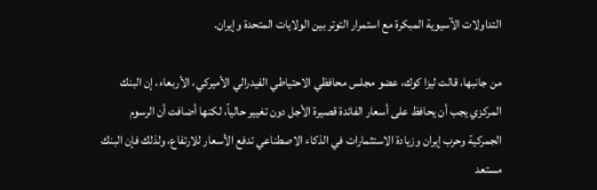التداولات الآسيوية المبكرة مع استمرار التوتر بين الولايات المتحدة وإيران.

من جانبها، قالت ليزا كوك، عضو مجلس محافظي الاحتياطي الفيدرالي الأميركي، الأربعاء، إن البنك المركزي يجب أن يحافظ على أسعار الفائدة قصيرة الأجل دون تغيير حالياً، لكنها أضافت أن الرسوم الجمركية وحرب إيران وزيادة الاستثمارات في الذكاء الاصطناعي تدفع الأسعار للارتفاع، ولذلك فإن البنك مستعد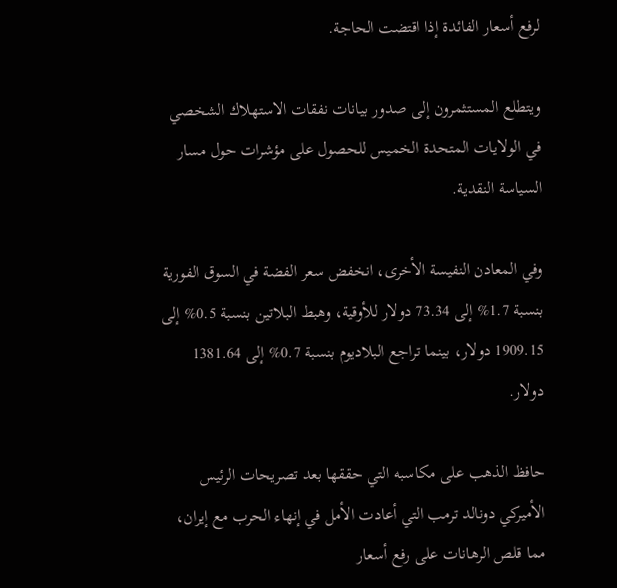لرفع أسعار الفائدة إذا اقتضت الحاجة.

ويتطلع المستثمرون إلى صدور بيانات نفقات الاستهلاك الشخصي في الولايات المتحدة الخميس للحصول على مؤشرات حول مسار السياسة النقدية.

وفي المعادن النفيسة الأخرى، انخفض سعر الفضة في السوق الفورية بنسبة 1.7% إلى 73.34 دولار للأوقية، وهبط البلاتين بنسبة 0.5% إلى 1909.15 دولار، بينما تراجع البلاديوم بنسبة 0.7% إلى 1381.64 دولار.

حافظ الذهب على مكاسبه التي حققها بعد تصريحات الرئيس الأميركي دونالد ترمب التي أعادت الأمل في إنهاء الحرب مع إيران، مما قلص الرهانات على رفع أسعار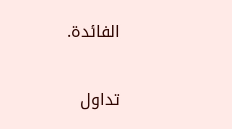الفائدة.

تداول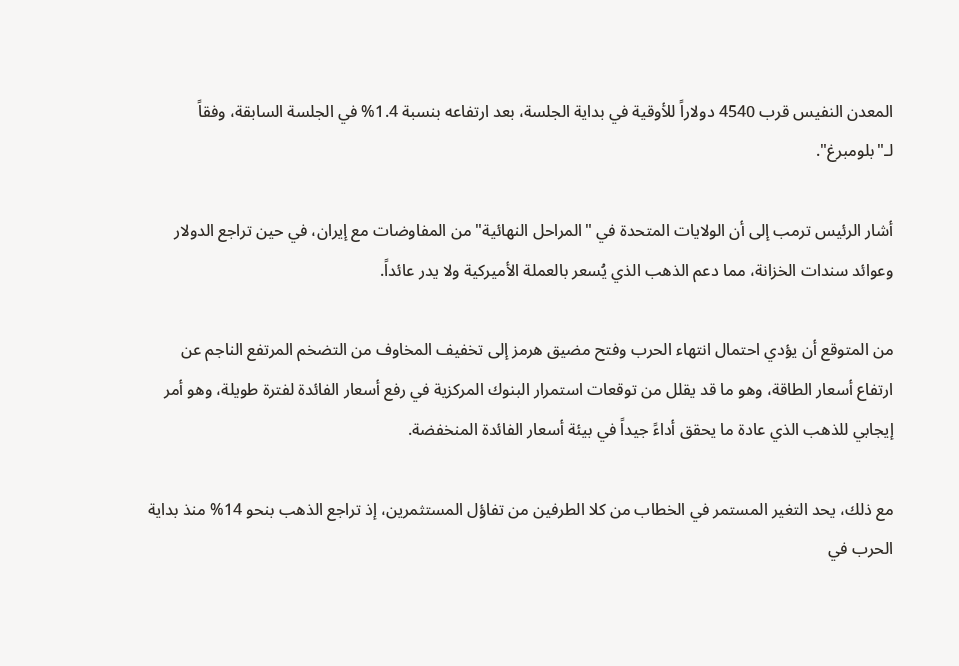المعدن النفيس قرب 4540 دولاراً للأوقية في بداية الجلسة، بعد ارتفاعه بنسبة 1.4% في الجلسة السابقة، وفقاً لـ"بلومبرغ".

أشار الرئيس ترمب إلى أن الولايات المتحدة في "المراحل النهائية" من المفاوضات مع إيران، في حين تراجع الدولار وعوائد سندات الخزانة، مما دعم الذهب الذي يُسعر بالعملة الأميركية ولا يدر عائداً.

من المتوقع أن يؤدي احتمال انتهاء الحرب وفتح مضيق هرمز إلى تخفيف المخاوف من التضخم المرتفع الناجم عن ارتفاع أسعار الطاقة، وهو ما قد يقلل من توقعات استمرار البنوك المركزية في رفع أسعار الفائدة لفترة طويلة، وهو أمر إيجابي للذهب الذي عادة ما يحقق أداءً جيداً في بيئة أسعار الفائدة المنخفضة.

مع ذلك، يحد التغير المستمر في الخطاب من كلا الطرفين من تفاؤل المستثمرين، إذ تراجع الذهب بنحو 14% منذ بداية الحرب في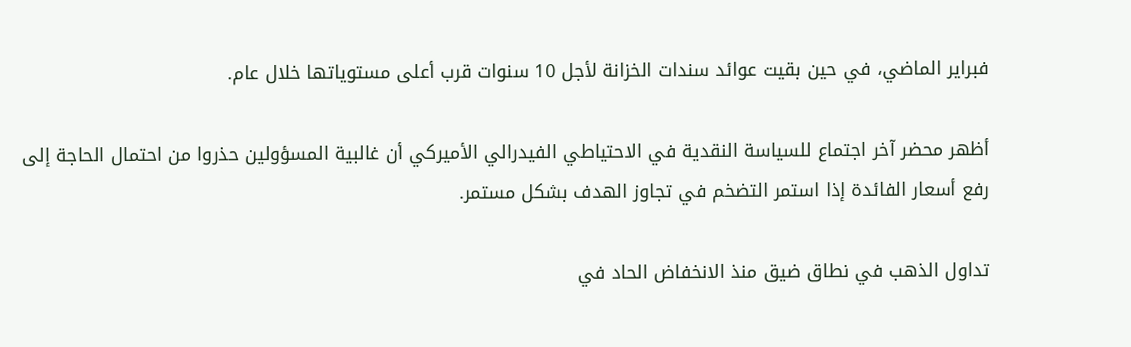فبراير الماضي، في حين بقيت عوائد سندات الخزانة لأجل 10 سنوات قرب أعلى مستوياتها خلال عام.

أظهر محضر آخر اجتماع للسياسة النقدية في الاحتياطي الفيدرالي الأميركي أن غالبية المسؤولين حذروا من احتمال الحاجة إلى رفع أسعار الفائدة إذا استمر التضخم في تجاوز الهدف بشكل مستمر.

تداول الذهب في نطاق ضيق منذ الانخفاض الحاد في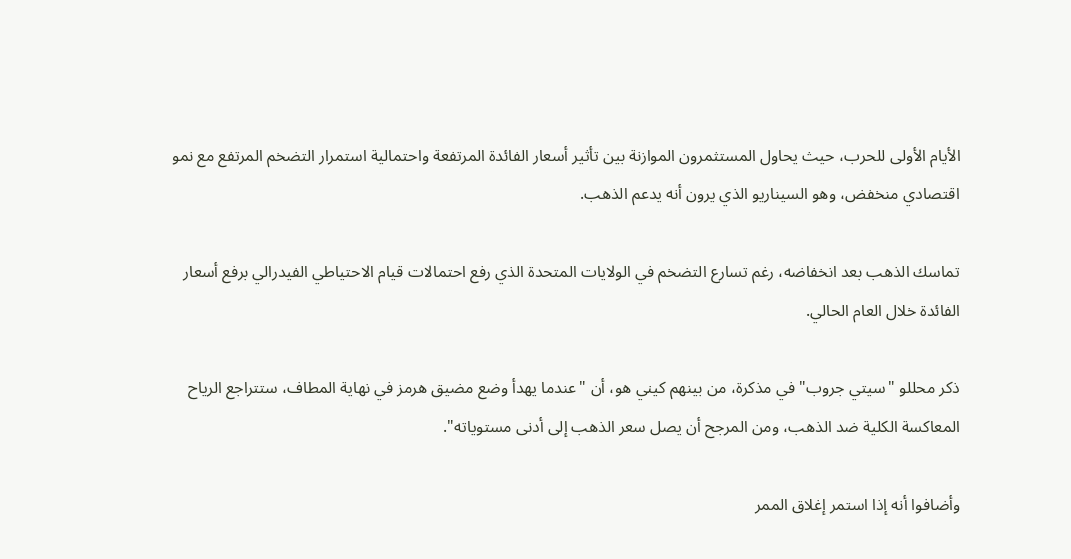الأيام الأولى للحرب، حيث يحاول المستثمرون الموازنة بين تأثير أسعار الفائدة المرتفعة واحتمالية استمرار التضخم المرتفع مع نمو اقتصادي منخفض، وهو السيناريو الذي يرون أنه يدعم الذهب.

تماسك الذهب بعد انخفاضه، رغم تسارع التضخم في الولايات المتحدة الذي رفع احتمالات قيام الاحتياطي الفيدرالي برفع أسعار الفائدة خلال العام الحالي.

ذكر محللو "سيتي جروب" في مذكرة، من بينهم كيني هو، أن "عندما يهدأ وضع مضيق هرمز في نهاية المطاف، ستتراجع الرياح المعاكسة الكلية ضد الذهب، ومن المرجح أن يصل سعر الذهب إلى أدنى مستوياته".

وأضافوا أنه إذا استمر إغلاق الممر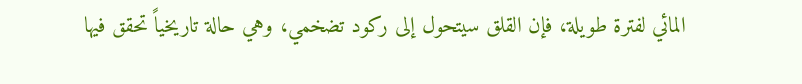المائي لفترة طويلة، فإن القلق سيتحول إلى ركود تضخمي، وهي حالة تاريخياً تحقق فيها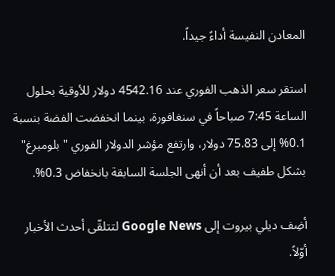المعادن النفيسة أداءً جيداً.

استقر سعر الذهب الفوري عند 4542.16 دولار للأوقية بحلول الساعة 7:45 صباحاً في سنغافورة، بينما انخفضت الفضة بنسبة 0.1% إلى 75.83 دولار، وارتفع مؤشر الدولار الفوري "بلومبرغ" بشكل طفيف بعد أن أنهى الجلسة السابقة بانخفاض 0.3%.

أضِف ديلي بيروت إلى Google News لتتلقّى أحدث الأخبار أوّلاً.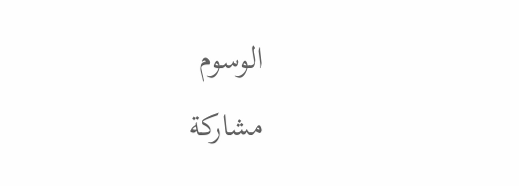الوسوم
مشاركة